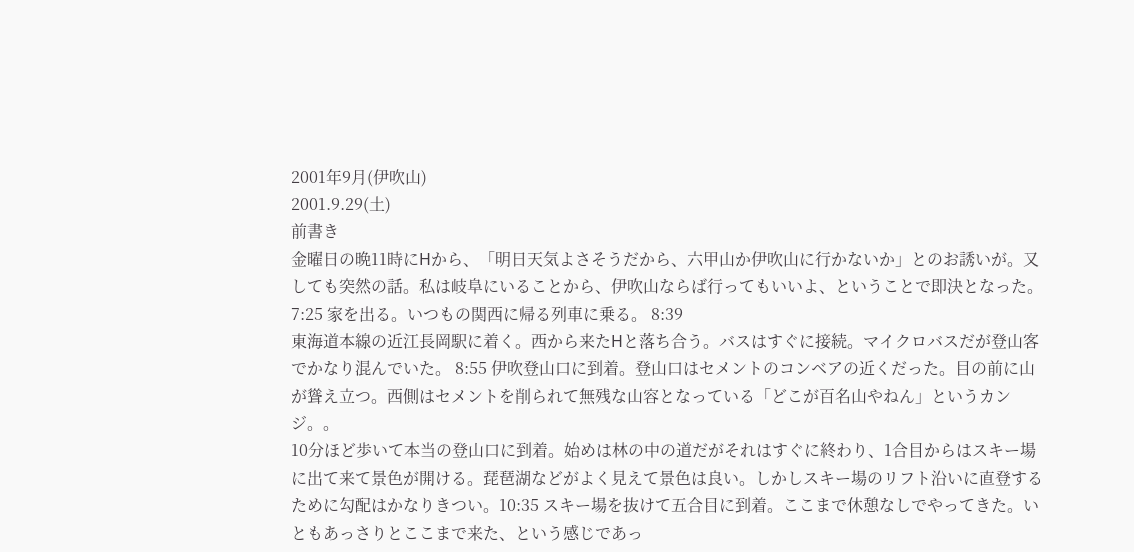2001年9月(伊吹山)
2001.9.29(土)
前書き
金曜日の晩11時にHから、「明日天気よさそうだから、六甲山か伊吹山に行かないか」とのお誘いが。又しても突然の話。私は岐阜にいることから、伊吹山ならば行ってもいいよ、ということで即決となった。
7:25 家を出る。いつもの関西に帰る列車に乗る。 8:39
東海道本線の近江長岡駅に着く。西から来たHと落ち合う。バスはすぐに接続。マイクロバスだが登山客でかなり混んでいた。 8:55 伊吹登山口に到着。登山口はセメントのコンベアの近くだった。目の前に山が聳え立つ。西側はセメントを削られて無残な山容となっている「どこが百名山やねん」というカンジ。。
10分ほど歩いて本当の登山口に到着。始めは林の中の道だがそれはすぐに終わり、1合目からはスキー場に出て来て景色が開ける。琵琶湖などがよく見えて景色は良い。しかしスキー場のリフト沿いに直登するために勾配はかなりきつい。10:35 スキー場を抜けて五合目に到着。ここまで休憩なしでやってきた。いともあっさりとここまで来た、という感じであっ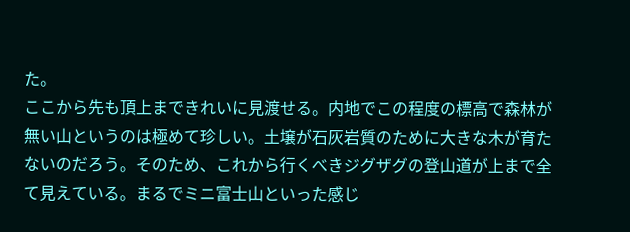た。
ここから先も頂上まできれいに見渡せる。内地でこの程度の標高で森林が無い山というのは極めて珍しい。土壌が石灰岩質のために大きな木が育たないのだろう。そのため、これから行くべきジグザグの登山道が上まで全て見えている。まるでミニ富士山といった感じ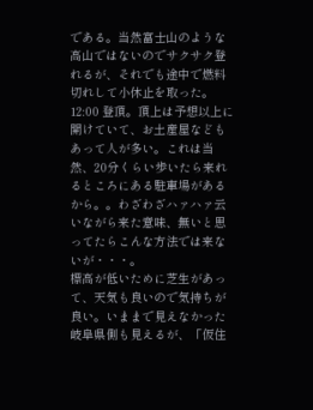である。当然富士山のような高山ではないのでサクサク登れるが、それでも途中で燃料切れして小休止を取った。
12:00 登頂。頂上は予想以上に開けていて、お土産屋などもあって人が多い。これは当然、20分くらい歩いたら来れるところにある駐車場があるから。。わざわざハァハァ云いながら来た意味、無いと思ってたらこんな方法では来ないが・・・。
標高が低いために芝生があって、天気も良いので気持ちが良い。いままで見えなかった岐阜県側も見えるが、「仮住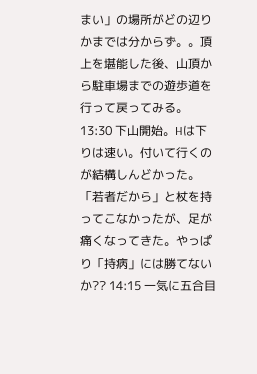まい」の場所がどの辺りかまでは分からず。。頂上を堪能した後、山頂から駐車場までの遊歩道を行って戻ってみる。
13:30 下山開始。Hは下りは速い。付いて行くのが結構しんどかった。「若者だから」と杖を持ってこなかったが、足が痛くなってきた。やっぱり「持病」には勝てないか?? 14:15 一気に五合目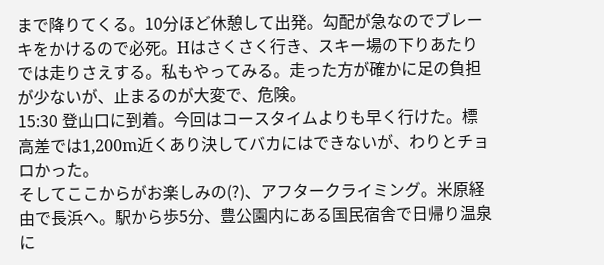まで降りてくる。10分ほど休憩して出発。勾配が急なのでブレーキをかけるので必死。Hはさくさく行き、スキー場の下りあたりでは走りさえする。私もやってみる。走った方が確かに足の負担が少ないが、止まるのが大変で、危険。
15:30 登山口に到着。今回はコースタイムよりも早く行けた。標高差では1,200m近くあり決してバカにはできないが、わりとチョロかった。
そしてここからがお楽しみの(?)、アフタークライミング。米原経由で長浜へ。駅から歩5分、豊公園内にある国民宿舎で日帰り温泉に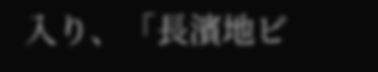入り、「長濱地ビ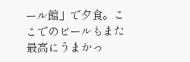ール館」で夕食。ここでのビールもまた最高にうまかっ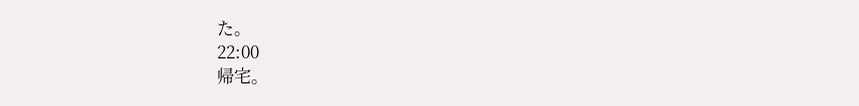た。
22:00
帰宅。